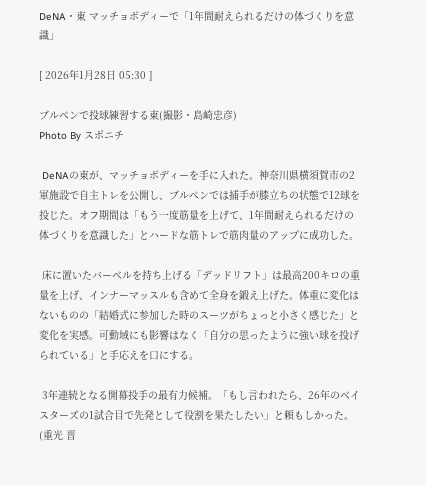DeNA・東 マッチョボディーで「1年間耐えられるだけの体づくりを意識」

[ 2026年1月28日 05:30 ]

ブルペンで投球練習する東(撮影・島崎忠彦)
Photo By スポニチ

 DeNAの東が、マッチョボディーを手に入れた。神奈川県横須賀市の2軍施設で自主トレを公開し、ブルペンでは捕手が膝立ちの状態で12球を投じた。オフ期間は「もう一度筋量を上げて、1年間耐えられるだけの体づくりを意識した」とハードな筋トレで筋肉量のアップに成功した。

 床に置いたバーベルを持ち上げる「デッドリフト」は最高200キロの重量を上げ、インナーマッスルも含めて全身を鍛え上げた。体重に変化はないものの「結婚式に参加した時のスーツがちょっと小さく感じた」と変化を実感。可動域にも影響はなく「自分の思ったように強い球を投げられている」と手応えを口にする。

 3年連続となる開幕投手の最有力候補。「もし言われたら、26年のベイスターズの1試合目で先発として役割を果たしたい」と頼もしかった。(重光 晋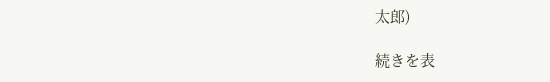太郎)

続きを表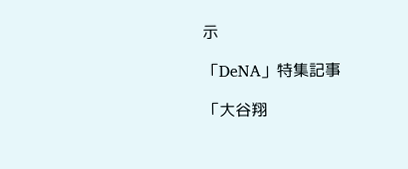示

「DeNA」特集記事

「大谷翔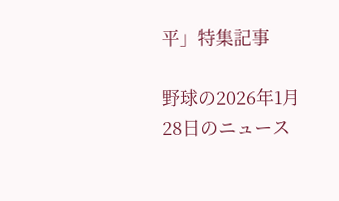平」特集記事

野球の2026年1月28日のニュース